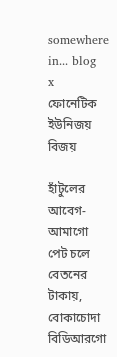somewhere in... blog
x
ফোনেটিক ইউনিজয় বিজয়

হাঁটুলের আবেগ- আমাগো পেট চলে বেতনের টাকায়, বোকাচোদা বিডিআরগো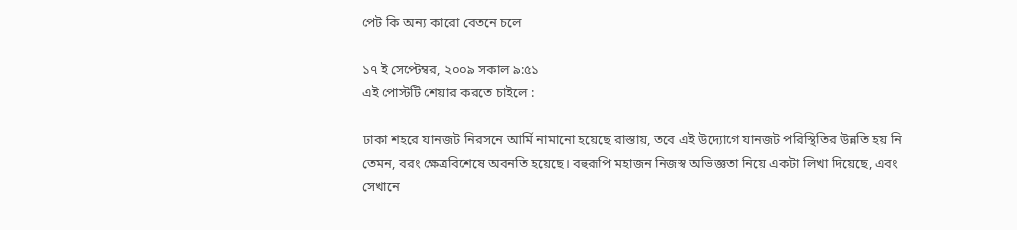পেট কি অন্য কারো বেতনে চলে

১৭ ই সেপ্টেম্বর, ২০০৯ সকাল ৯:৫১
এই পোস্টটি শেয়ার করতে চাইলে :

ঢাকা শহরে যানজট নিরসনে আর্মি নামানো হয়েছে রাস্তায়, তবে এই উদ্যোগে যানজট পরিস্থিতির উন্নতি হয় নি তেমন, বরং ক্ষেত্রবিশেষে অবনতি হয়েছে। বহুরূপি মহাজন নিজস্ব অভিজ্ঞতা নিয়ে একটা লিখা দিয়েছে, এবং সেখানে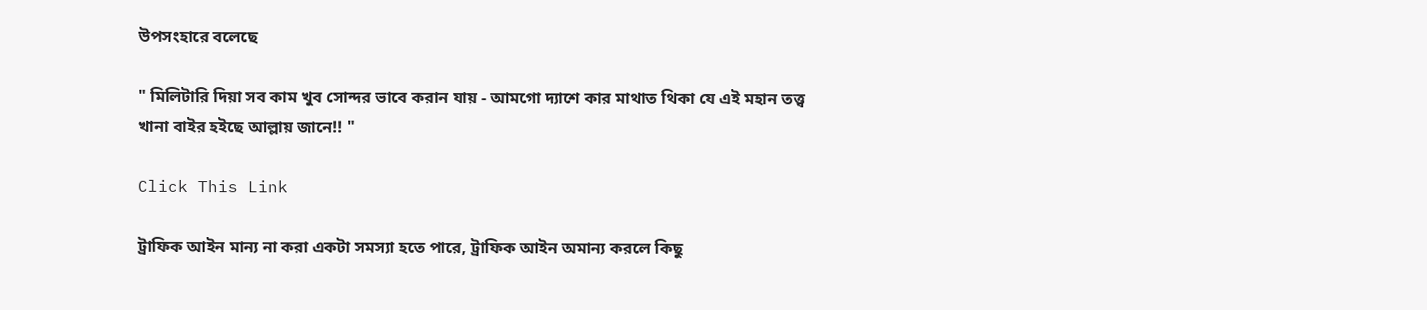উপসংহারে বলেছে

" মিলিটারি দিয়া সব কাম খুব সোন্দর ভাবে করান যায় - আমগো দ্যাশে কার মাথাত থিকা যে এই মহান তত্ত্ব খানা বাইর হইছে আল্লায় জানে!! "

Click This Link

ট্রাফিক আইন মান্য না করা একটা সমস্যা হতে পারে, ট্রাফিক আইন অমান্য করলে কিছু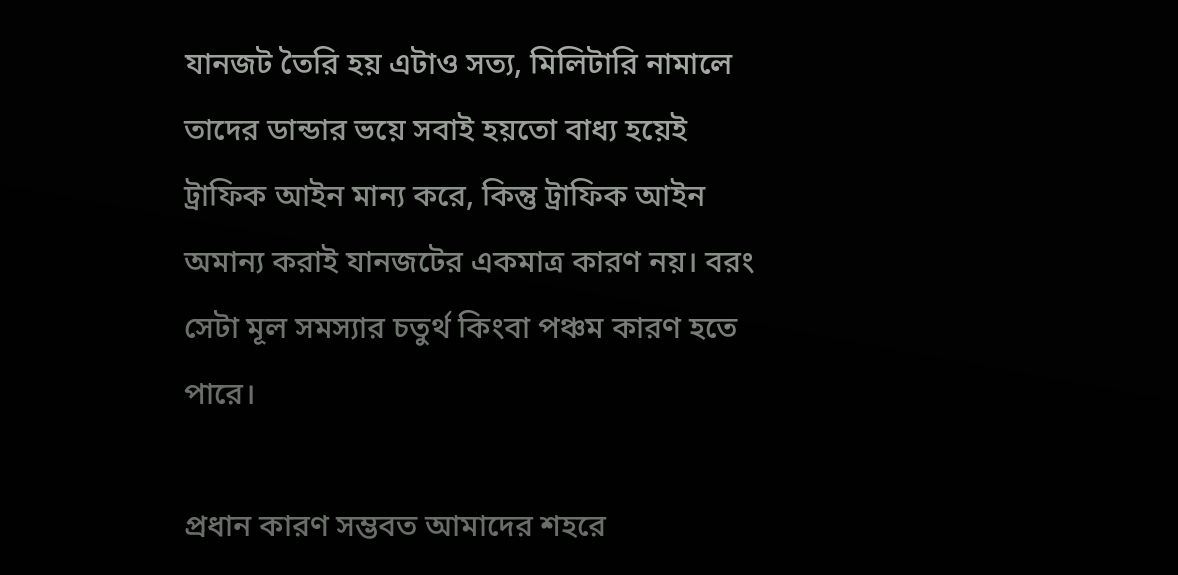যানজট তৈরি হয় এটাও সত্য, মিলিটারি নামালে তাদের ডান্ডার ভয়ে সবাই হয়তো বাধ্য হয়েই ট্রাফিক আইন মান্য করে, কিন্তু ট্রাফিক আইন অমান্য করাই যানজটের একমাত্র কারণ নয়। বরং সেটা মূল সমস্যার চতুর্থ কিংবা পঞ্চম কারণ হতে পারে।

প্রধান কারণ সম্ভবত আমাদের শহরে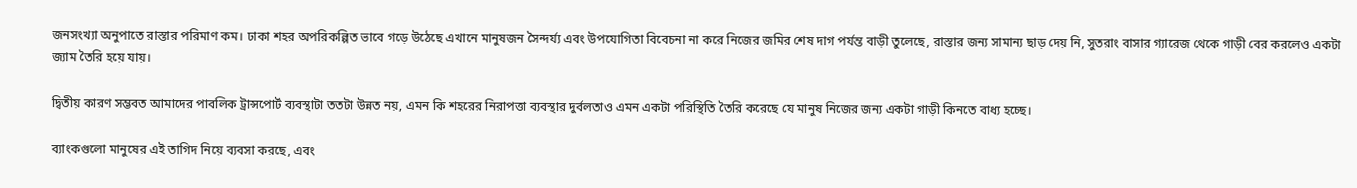জনসংখ্যা অনুপাতে রাস্তার পরিমাণ কম। ঢাকা শহর অপরিকল্পিত ভাবে গড়ে উঠেছে এখানে মানুষজন সৈন্দর্য্য এবং উপযোগিতা বিবেচনা না করে নিজের জমির শেষ দাগ পর্যন্ত বাড়ী তুলেছে, রাস্তার জন্য সামান্য ছাড় দেয় নি, সুতরাং বাসার গ্যারেজ থেকে গাড়ী বের করলেও একটা জ্যাম তৈরি হয়ে যায়।

দ্বিতীয় কারণ সম্ভবত আমাদের পাবলিক ট্রান্সপোর্ট ব্যবস্থাটা ততটা উন্নত নয়, এমন কি শহরের নিরাপত্তা ব্যবস্থার দুর্বলতাও এমন একটা পরিস্থিতি তৈরি করেছে যে মানুষ নিজের জন্য একটা গাড়ী কিনতে বাধ্য হচ্ছে।

ব্যাংকগুলো মানুষের এই তাগিদ নিয়ে ব্যবসা করছে, এবং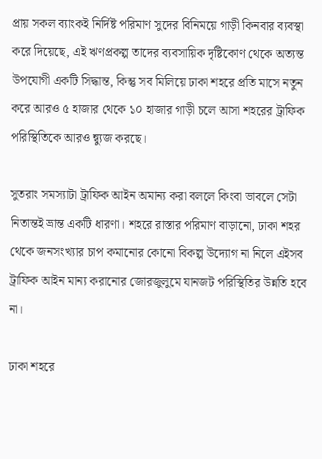প্রায় সকল ব্যাংকই নির্দিষ্ট পরিমাণ সুদের বিনিময়ে গাড়ী কিনবার ব্যবস্থা করে দিয়েছে, এই ঋণপ্রকল্প তাদের ব্যবসায়িক দৃষ্টিকোণ থেকে অত্যন্ত উপযোগী একটি সিদ্ধান্ত, কিন্তু সব মিলিয়ে ঢাকা শহরে প্রতি মাসে নতুন করে আরও ৫ হাজার থেকে ১০ হাজার গাড়ী চলে আসা শহরের ট্রাফিক পরিস্থিতিকে আরও ন্ব্যুজ করছে।

সুতরাং সমস্যাটা ট্রাফিক আইন অমান্য করা বললে কিংবা ভাবলে সেটা নিতান্তই ভ্রান্ত একটি ধারণা। শহরে রাস্তার পরিমাণ বাড়ানো, ঢাকা শহর থেকে জনসংখ্যার চাপ কমানোর কোনো বিকল্প উদ্যোগ না নিলে এইসব ট্রাফিক আইন মান্য করানোর জোরজুলুমে যানজট পরিস্থিতির উন্নতি হবে না।

ঢাকা শহরে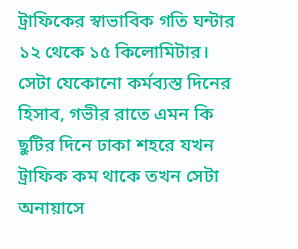ট্রাফিকের স্বাভাবিক গতি ঘন্টার ১২ থেকে ১৫ কিলোমিটার। সেটা যেকোনো কর্মব্যস্ত দিনের হিসাব, গভীর রাতে এমন কি ছুটির দিনে ঢাকা শহরে যখন ট্রাফিক কম থাকে তখন সেটা অনায়াসে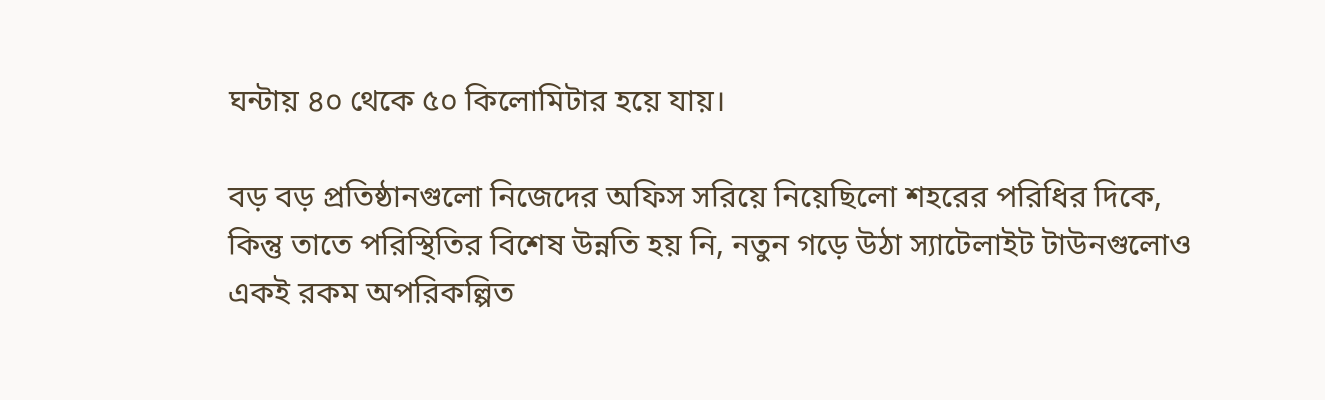ঘন্টায় ৪০ থেকে ৫০ কিলোমিটার হয়ে যায়।

বড় বড় প্রতিষ্ঠানগুলো নিজেদের অফিস সরিয়ে নিয়েছিলো শহরের পরিধির দিকে, কিন্তু তাতে পরিস্থিতির বিশেষ উন্নতি হয় নি, নতুন গড়ে উঠা স্যাটেলাইট টাউনগুলোও একই রকম অপরিকল্পিত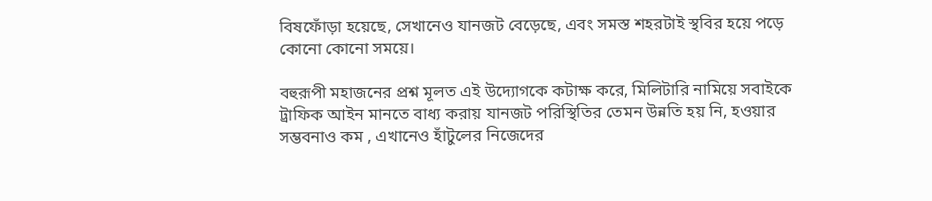বিষফোঁড়া হয়েছে, সেখানেও যানজট বেড়েছে, এবং সমস্ত শহরটাই স্থবির হয়ে পড়ে কোনো কোনো সময়ে।

বহুরূপী মহাজনের প্রশ্ন মূলত এই উদ্যোগকে কটাক্ষ করে, মিলিটারি নামিয়ে সবাইকে ট্রাফিক আইন মানতে বাধ্য করায় যানজট পরিস্থিতির তেমন উন্নতি হয় নি, হওয়ার সম্ভবনাও কম , এখানেও হাঁটুলের নিজেদের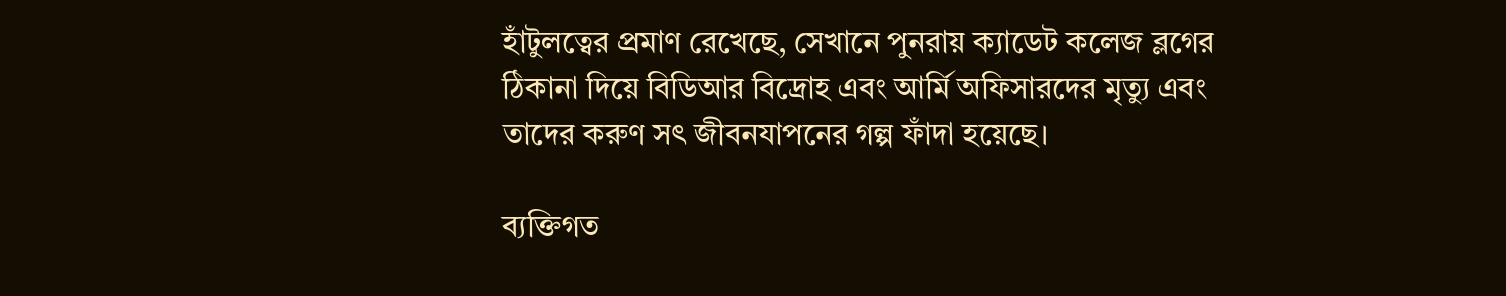হাঁটুলত্বের প্রমাণ রেখেছে, সেখানে পুনরায় ক্যাডেট কলেজ ব্লগের ঠিকানা দিয়ে বিডিআর বিদ্রোহ এবং আর্মি অফিসারদের মৃত্যু এবং তাদের করুণ সৎ জীবনযাপনের গল্প ফাঁদা হয়েছে।

ব্যক্তিগত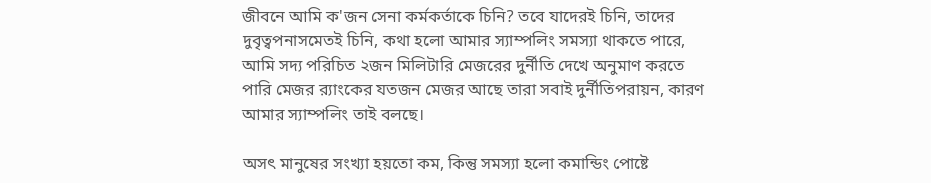জীবনে আমি ক'জন সেনা কর্মকর্তাকে চিনি? তবে যাদেরই চিনি, তাদের দুবৃত্বপনাসমেতই চিনি, কথা হলো আমার স্যাম্পলিং সমস্যা থাকতে পারে, আমি সদ্য পরিচিত ২জন মিলিটারি মেজরের দুর্নীতি দেখে অনুমাণ করতে পারি মেজর র‌্যাংকের যতজন মেজর আছে তারা সবাই দুর্নীতিপরায়ন, কারণ আমার স্যাম্পলিং তাই বলছে।

অসৎ মানুষের সংখ্যা হয়তো কম, কিন্তু সমস্যা হলো কমান্ডিং পোষ্টে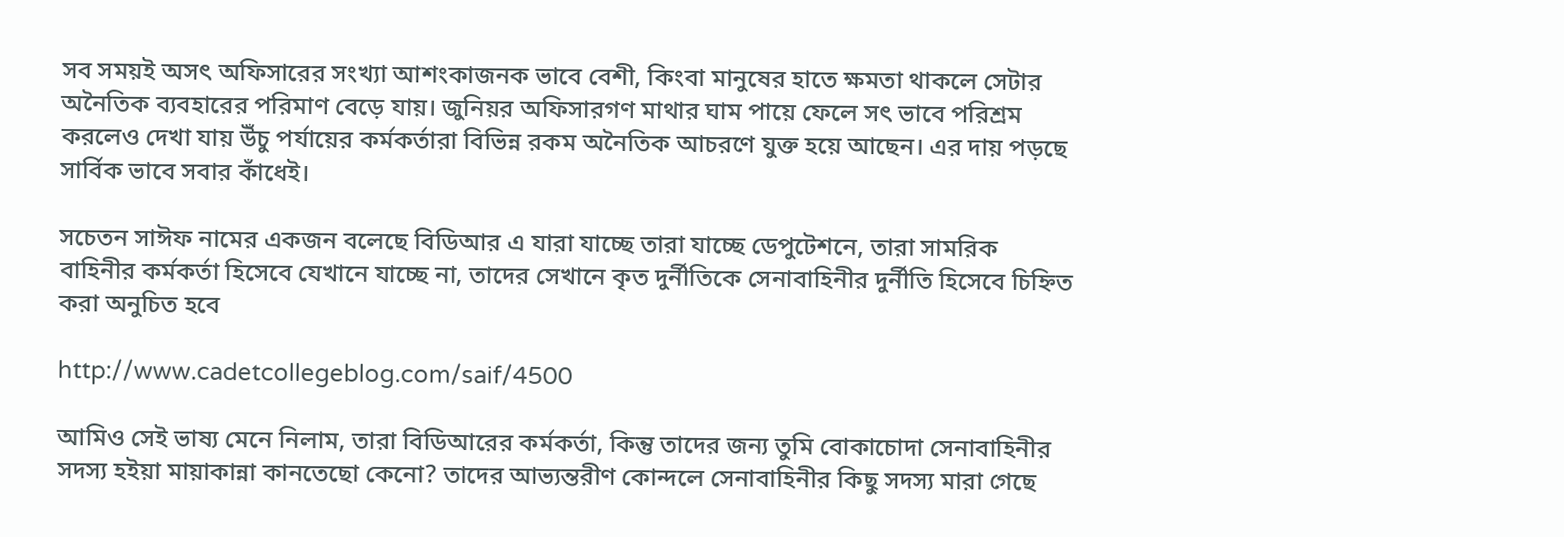সব সময়ই অসৎ অফিসারের সংখ্যা আশংকাজনক ভাবে বেশী, কিংবা মানুষের হাতে ক্ষমতা থাকলে সেটার অনৈতিক ব্যবহারের পরিমাণ বেড়ে যায়। জুনিয়র অফিসারগণ মাথার ঘাম পায়ে ফেলে সৎ ভাবে পরিশ্রম করলেও দেখা যায় উঁচু পর্যায়ের কর্মকর্তারা বিভিন্ন রকম অনৈতিক আচরণে যুক্ত হয়ে আছেন। এর দায় পড়ছে সার্বিক ভাবে সবার কাঁধেই।

সচেতন সাঈফ নামের একজন বলেছে বিডিআর এ যারা যাচ্ছে তারা যাচ্ছে ডেপুটেশনে, তারা সামরিক বাহিনীর কর্মকর্তা হিসেবে যেখানে যাচ্ছে না, তাদের সেখানে কৃত দুর্নীতিকে সেনাবাহিনীর দুর্নীতি হিসেবে চিহ্নিত করা অনুচিত হবে

http://www.cadetcollegeblog.com/saif/4500

আমিও সেই ভাষ্য মেনে নিলাম, তারা বিডিআরের কর্মকর্তা, কিন্তু তাদের জন্য তুমি বোকাচোদা সেনাবাহিনীর সদস্য হইয়া মায়াকান্না কানতেছো কেনো? তাদের আভ্যন্তরীণ কোন্দলে সেনাবাহিনীর কিছু সদস্য মারা গেছে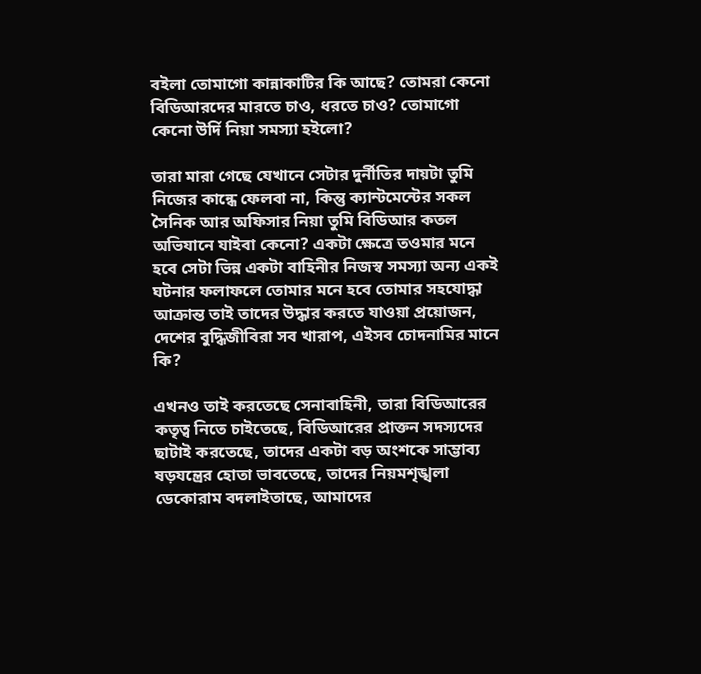বইলা তোমাগো কান্নাকাটির কি আছে? তোমরা কেনো বিডিআরদের মারতে চাও, ধরতে চাও? তোমাগো কেনো উর্দি নিয়া সমস্যা হইলো?

তারা মারা গেছে যেখানে সেটার দুর্নীতির দায়টা তুমি নিজের কান্ধে ফেলবা না, কিন্তু ক্যান্টমেন্টের সকল সৈনিক আর অফিসার নিয়া তুমি বিডিআর কতল অভিযানে যাইবা কেনো? একটা ক্ষেত্রে তওমার মনে হবে সেটা ভিন্ন একটা বাহিনীর নিজস্ব সমস্যা অন্য একই ঘটনার ফলাফলে তোমার মনে হবে তোমার সহযোদ্ধা আক্রান্ত তাই তাদের উদ্ধার করতে যাওয়া প্রয়োজন, দেশের বুদ্ধিজীবিরা সব খারাপ, এইসব চোদনামির মানে কি?

এখনও তাই করতেছে সেনাবাহিনী, তারা বিডিআরের কতৃত্ব নিতে চাইতেছে, বিডিআরের প্রাক্তন সদস্যদের ছাটাই করতেছে, তাদের একটা বড় অংশকে সাম্ভাব্য ষড়যন্ত্রের হোতা ভাবতেছে, তাদের নিয়মশৃঙ্খলা ডেকোরাম বদলাইতাছে, আমাদের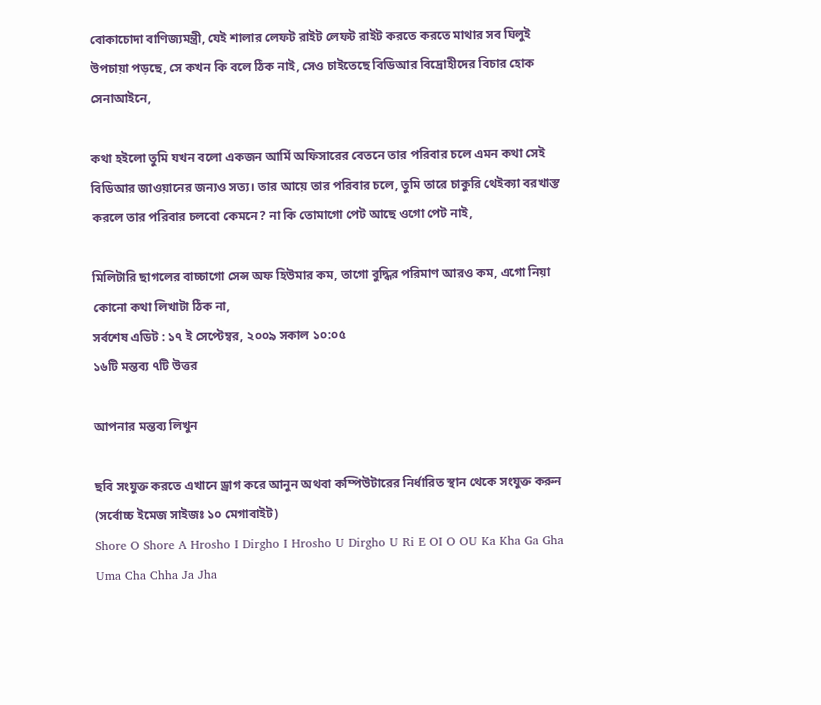বোকাচোদা বাণিজ্যমন্ত্রী, যেই শালার লেফট রাইট লেফট রাইট করতে করতে মাথার সব ঘিলুই উপচায়া পড়ছে, সে কখন কি বলে ঠিক নাই, সেও চাইতেছে বিডিআর বিদ্রোহীদের বিচার হোক সেনাআইনে,

কথা হইলো তুমি যখন বলো একজন আর্মি অফিসারের বেতনে তার পরিবার চলে এমন কথা সেই বিডিআর জাওয়ানের জন্যও সত্য। তার আয়ে তার পরিবার চলে, তুমি তারে চাকুরি থেইক্যা বরখাস্ত করলে তার পরিবার চলবো কেমনে? না কি তোমাগো পেট আছে ওগো পেট নাই,

মিলিটারি ছাগলের বাচ্চাগো সেন্স অফ হিউমার কম, তাগো বুদ্ধির পরিমাণ আরও কম, এগো নিয়া কোনো কথা লিখাটা ঠিক না,
সর্বশেষ এডিট : ১৭ ই সেপ্টেম্বর, ২০০৯ সকাল ১০:০৫
১৬টি মন্তব্য ৭টি উত্তর

আপনার মন্তব্য লিখুন

ছবি সংযুক্ত করতে এখানে ড্রাগ করে আনুন অথবা কম্পিউটারের নির্ধারিত স্থান থেকে সংযুক্ত করুন (সর্বোচ্চ ইমেজ সাইজঃ ১০ মেগাবাইট)
Shore O Shore A Hrosho I Dirgho I Hrosho U Dirgho U Ri E OI O OU Ka Kha Ga Gha Uma Cha Chha Ja Jha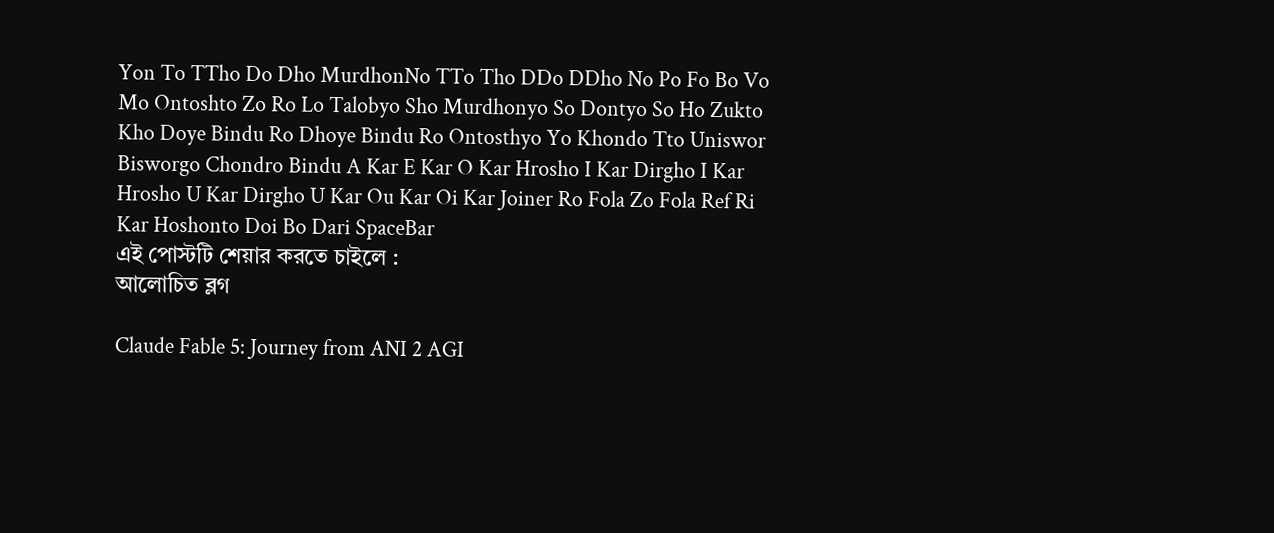Yon To TTho Do Dho MurdhonNo TTo Tho DDo DDho No Po Fo Bo Vo Mo Ontoshto Zo Ro Lo Talobyo Sho Murdhonyo So Dontyo So Ho Zukto Kho Doye Bindu Ro Dhoye Bindu Ro Ontosthyo Yo Khondo Tto Uniswor Bisworgo Chondro Bindu A Kar E Kar O Kar Hrosho I Kar Dirgho I Kar Hrosho U Kar Dirgho U Kar Ou Kar Oi Kar Joiner Ro Fola Zo Fola Ref Ri Kar Hoshonto Doi Bo Dari SpaceBar
এই পোস্টটি শেয়ার করতে চাইলে :
আলোচিত ব্লগ

Claude Fable 5: Journey from ANI 2 AGI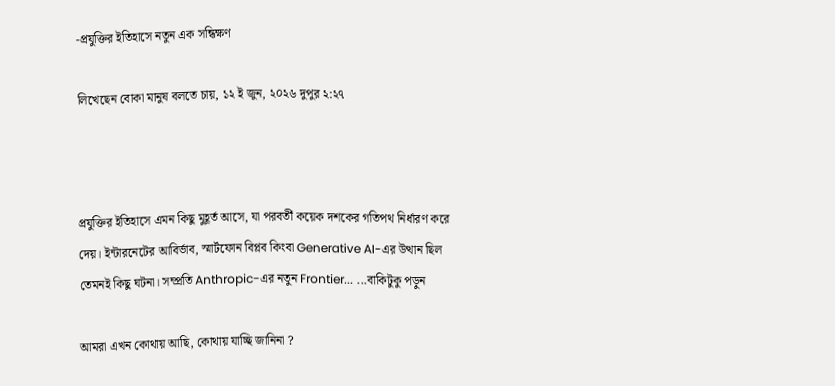-প্রযুক্তির ইতিহাসে নতুন এক সন্ধিক্ষণ

লিখেছেন বোকা মানুষ বলতে চায়, ১২ ই জুন, ২০২৬ দুপুর ২:২৭



প্রযুক্তির ইতিহাসে এমন কিছু মুহূর্ত আসে, যা পরবর্তী কয়েক দশকের গতিপথ নির্ধারণ করে দেয়। ইন্টারনেটের আবির্ভাব, স্মার্টফোন বিপ্লব কিংবা Generative AI-এর উত্থান ছিল তেমনই কিছু ঘটনা। সম্প্রতি Anthropic-এর নতুন Frontier... ...বাকিটুকু পড়ুন

আমরা এখন কোথায় আছি, কোথায় যাচ্ছি জানিনা ?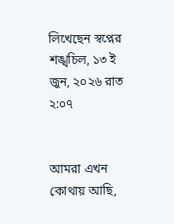লিখেছেন স্বপ্নের শঙ্খচিল, ১৩ ই জুন, ২০২৬ রাত ২:০৭


আমরা এখন কোথায় আছি,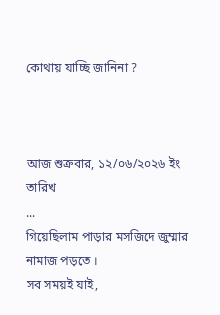কোথায় যাচ্ছি জানিনা ?



আজ শুক্রবার, ১২/০৬/২০২৬ ইং তারিখ
...
গিয়েছিলাম পাড়ার মসজিদে জুম্মার নামাজ পড়তে ।
সব সময়ই যাই,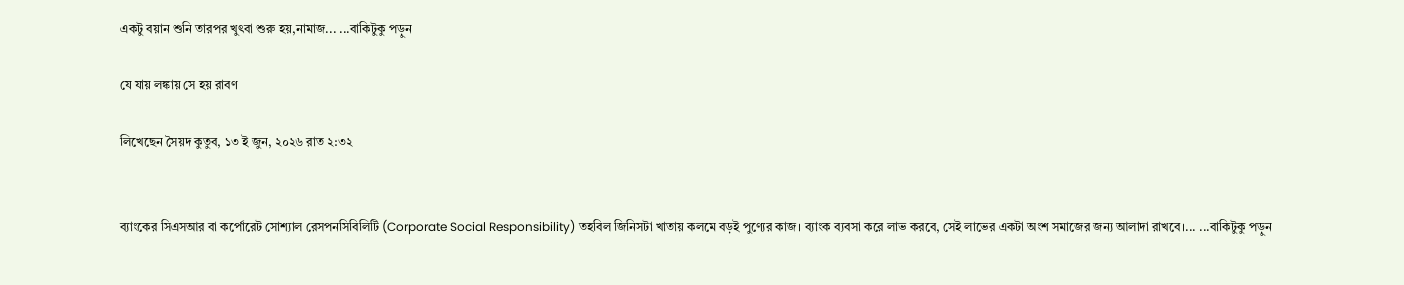একটু বয়ান শুনি তারপর খুৎবা শুরু হয়,নামাজ... ...বাকিটুকু পড়ুন

যে যায় লঙ্কায় সে হয় রাবণ

লিখেছেন সৈয়দ কুতুব, ১৩ ই জুন, ২০২৬ রাত ২:৩২


ব্যাংকের সিএসআর বা কর্পোরেট সোশ্যাল রেসপনসিবিলিটি (Corporate Social Responsibility) তহবিল জিনিসটা খাতায় কলমে বড়ই পুণ্যের কাজ। ব্যাংক ব্যবসা করে লাভ করবে, সেই লাভের একটা অংশ সমাজের জন্য আলাদা রাখবে।... ...বাকিটুকু পড়ুন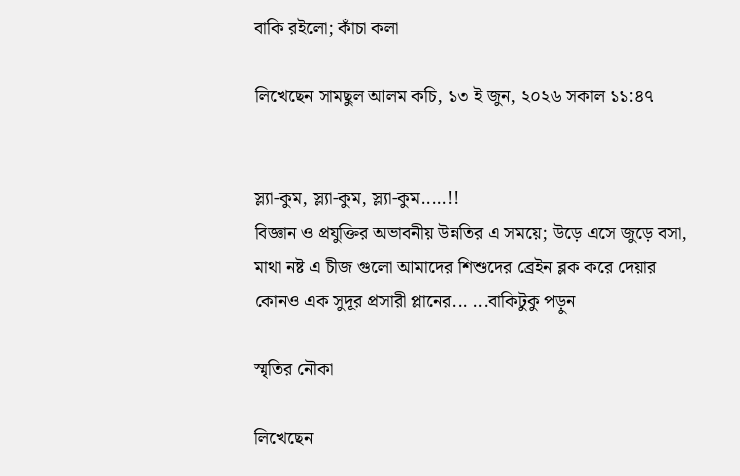বাকি রইলো; কাঁচা কলা

লিখেছেন সামছুল আলম কচি, ১৩ ই জুন, ২০২৬ সকাল ১১:৪৭


স্ল্যা-কুম, স্ল্যা-কুম, স্ল্যা-কুম.....!!
বিজ্ঞান ও প্রযুক্তির অভাবনীয় উন্নতির এ সময়ে; উড়ে এসে জুড়ে বসা, মাথা নষ্ট এ চীজ গুলো আমাদের শিশুদের ব্রেইন ব্লক করে দেয়ার কোনও এক সুদূর প্রসারী প্লানের... ...বাকিটুকু পড়ুন

স্মৃতির নৌকা

লিখেছেন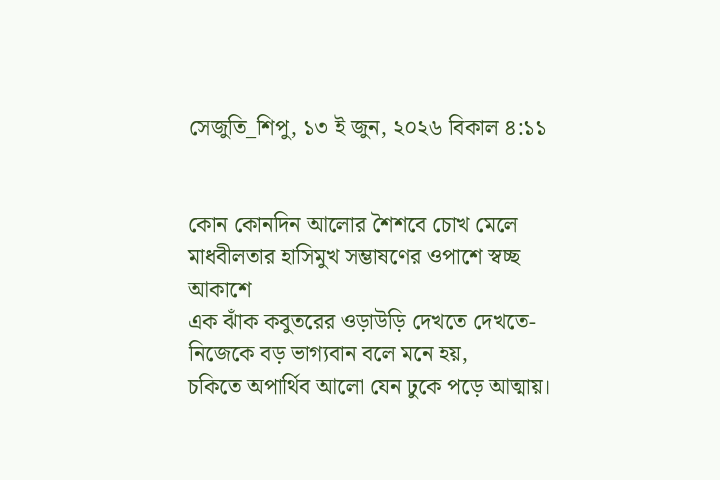সেজুতি_শিপু, ১৩ ই জুন, ২০২৬ বিকাল ৪:১১


কোন কোনদিন আলোর শৈশবে চোখ মেলে
মাধবীলতার হাসিমুখ সম্ভাষণের ওপাশে স্বচ্ছ আকাশে
এক ঝাঁক কবুতরের ওড়াউড়ি দেখতে দেখতে-
নিজেকে বড় ভাগ্যবান বলে মনে হয়,
চকিতে অপার্থিব আলো যেন ঢুকে পড়ে আত্মায়।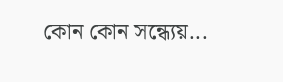কোন কোন সন্ধ‍্যেয়...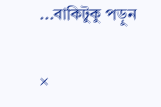...বাকিটুকু পড়ুন

×